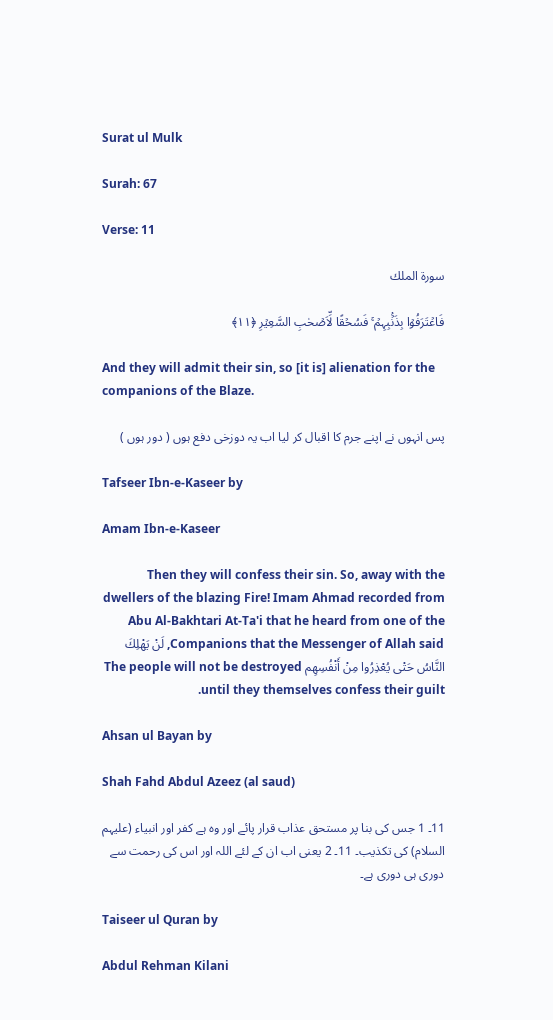Surat ul Mulk

Surah: 67

Verse: 11

سورة الملك

فَاعۡتَرَفُوۡا بِذَنۡۢبِہِمۡ ۚ فَسُحۡقًا لِّاَصۡحٰبِ السَّعِیۡرِ ﴿۱۱﴾

And they will admit their sin, so [it is] alienation for the companions of the Blaze.

پس انہوں نے اپنے جرم کا اقبال کر لیا اب یہ دوزخی دفع ہوں ( دور ہوں )

Tafseer Ibn-e-Kaseer by

Amam Ibn-e-Kaseer

Then they will confess their sin. So, away with the dwellers of the blazing Fire! Imam Ahmad recorded from Abu Al-Bakhtari At-Ta'i that he heard from one of the Companions that the Messenger of Allah said, لَنْ يَهْلِكَ النَّاسُ حَتْى يُعْذِرُوا مِنْ أَنْفُسِهِم The people will not be destroyed until they themselves confess their guilt.

Ahsan ul Bayan by

Shah Fahd Abdul Azeez (al saud)

11۔ 1 جس کی بنا پر مستحق عذاب قرار پائے اور وہ ہے کفر اور انبیاء (علیہم السلام) کی تکذیب۔ 11۔ 2 یعنی اب ان کے لئے اللہ اور اس کی رحمت سے دوری ہی دوری ہے۔

Taiseer ul Quran by

Abdul Rehman Kilani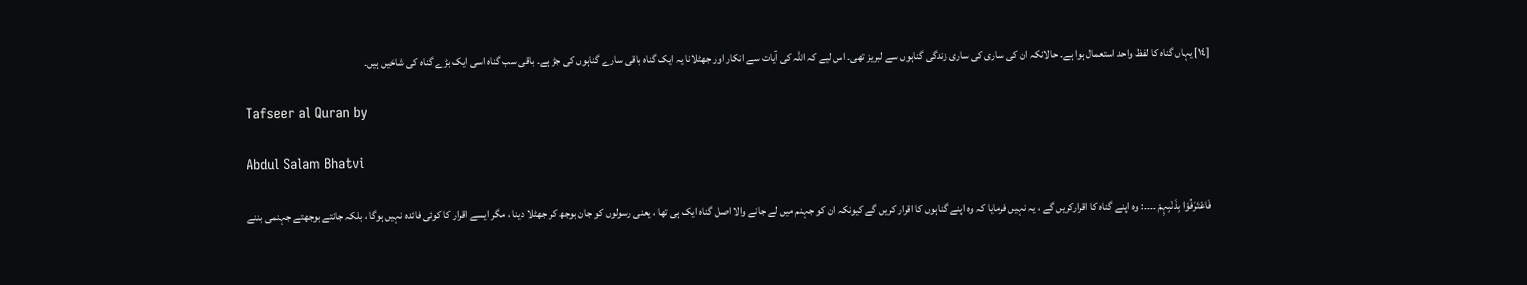[١٤] یہاں گناہ کا لفظ واحد استعمال ہوا ہے۔ حالانکہ ان کی ساری کی ساری زندگی گناہوں سے لبریز تھی۔ اس لیے کہ اللہ کی آیات سے انکار اور جھٹلانا یہ ایک گناہ باقی سارے گناہوں کی جڑ ہے۔ باقی سب گناہ اسی ایک بڑے گناہ کی شاخیں ہیں۔

Tafseer al Quran by

Abdul Salam Bhatvi

فَاعْتَرَفُوْا بِذَنْبِہِمْ ۔۔۔۔: وہ اپنے گناہ کا اقرارکریں گے ، یہ نہیں فرمایا کہ وہ اپنے گناہوں کا اقرار کریں گے کیونکہ ان کو جہنم میں لے جانے والا اصل گناہ ایک ہی تھا ، یعنی رسولوں کو جان بوجھ کر جھٹلا دینا ، مگر ایسے اقرار کا کوئی فائدہ نہیں ہوگا ، بلکہ جانتے بوجھتے جہنمی بننے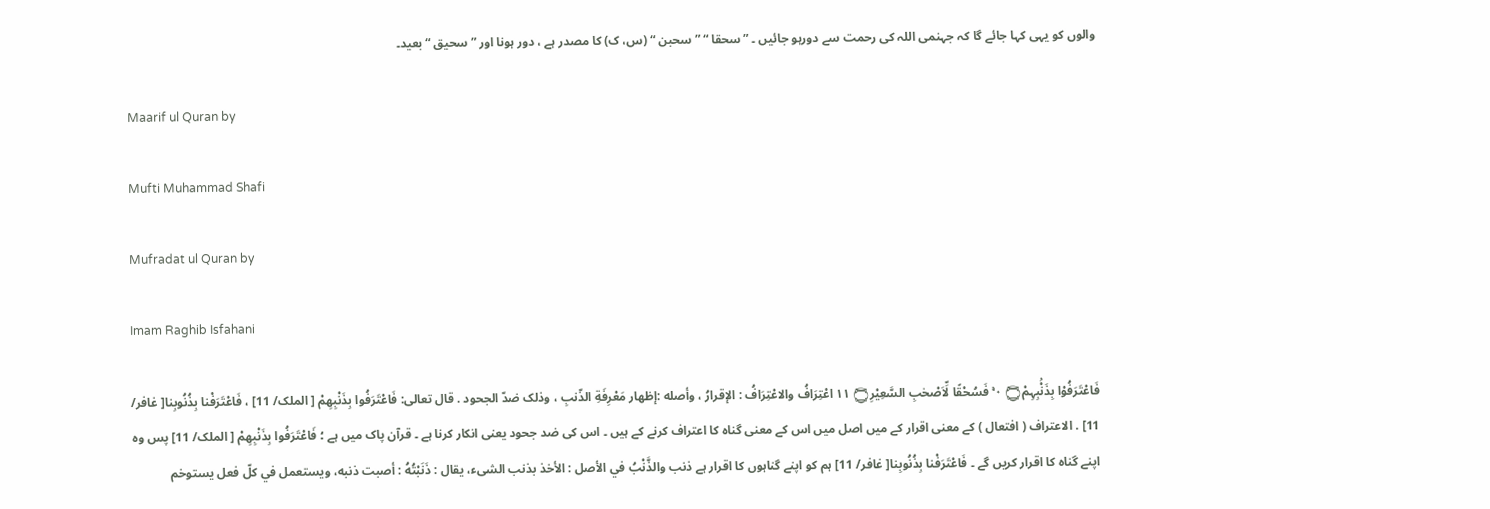والوں کو یہی کہا جائے گا کہ جہنمی اللہ کی رحمت سے دورہو جائیں ۔ ” سحقا “ ” سحبن “ (س، ک) کا مصدر ہے ، دور ہونا اور ” سحیق “ بعید۔

Maarif ul Quran by

Mufti Muhammad Shafi

Mufradat ul Quran by

Imam Raghib Isfahani

فَاعْتَرَفُوْا بِذَنْۢبِہِمْ۝ ٠ ۚ فَسُحْقًا لِّاَصْحٰبِ السَّعِيْرِ۝ ١١ اعْتِرَافُ والاعْتِرَافُ : الإقرارُ ، وأصله :إظهار مَعْرِفَةِ الذّنبِ ، وذلک ضدّ الجحود . قال تعالی: فَاعْتَرَفُوا بِذَنْبِهِمْ [ الملک/ 11] ، فَاعْتَرَفْنا بِذُنُوبِنا[ غافر/ 11] . الاعتراف ( افتعال ) کے معنی اقرار کے میں اصل میں اس کے معنی گناہ کا اعتراف کرنے کے ہیں ۔ اس کی ضد جحود یعنی انکار کرنا ہے ۔ قرآن پاک میں ہے ؛ فَاعْتَرَفُوا بِذَنْبِهِمْ [ الملک/ 11] پس وہ اپنے گناہ کا اقرار کریں گے ۔ فَاعْتَرَفْنا بِذُنُوبِنا[ غافر/ 11] ہم کو اپنے گناہوں کا اقرار ہے ذنب والذَّنْبُ في الأصل : الأخذ بذنب الشیء، يقال : ذَنَبْتُهُ : أصبت ذنبه، ويستعمل في كلّ فعل يستوخم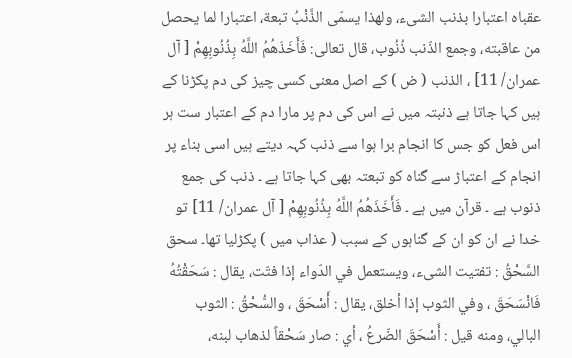عقباه اعتبارا بذنب الشیء، ولهذا يسمّى الذَّنْبُ تبعة، اعتبارا لما يحصل من عاقبته، وجمع الذّنب ذُنُوب، قال تعالی: فَأَخَذَهُمُ اللَّهُ بِذُنُوبِهِمْ [ آل عمران/ 11] ، الذنب ( ض ) کے اصل معنی کسی چیز کی دم پکڑنا کے ہیں کہا جاتا ہے ذنبتہ میں نے اس کی دم پر مارا دم کے اعتبار ست ہر اس فعل کو جس کا انجام برا ہوا سے ذنب کہہ دیتے ہیں اسی بناء پر انجام کے اعتباڑ سے گناہ کو تبعتہ بھی کہا جاتا ہے ۔ ذنب کی جمع ذنوب ہے ۔ قرآن میں ہے ۔ فَأَخَذَهُمُ اللَّهُ بِذُنُوبِهِمْ [ آل عمران/ 11] تو خدا نے ان کو ان کے گناہوں کے سبب ( عذاب میں ) پکڑلیا تھا۔ سحق السَّحْقُ : تفتیت الشیء، ويستعمل في الدّواء إذا فتّت، يقال : سَحَقْتُهُ فَانْسَحَقَ ، وفي الثوب إذا أخلق، يقال : أَسْحَقَ ، والسُّحْقُ : الثوب البالي، ومنه قيل : أَسْحَقَ الضّرعُ ، أي : صار سَحْقاً لذهاب لبنه،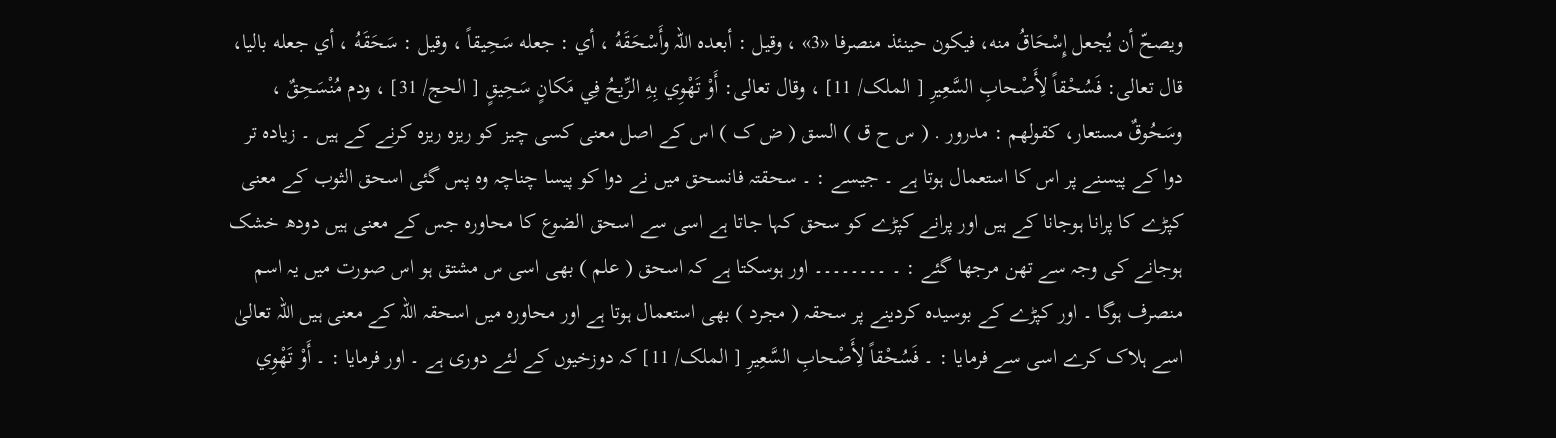ويصحّ أن يُجعل إِسْحَاقُ منه، فيكون حينئذ منصرفا «3» ، وقیل : أبعده اللہ وأَسْحَقَهُ ، أي : جعله سَحِيقاً ، وقیل : سَحَقَهُ ، أي جعله بالیا، قال تعالی: فَسُحْقاً لِأَصْحابِ السَّعِيرِ [ الملک/ 11] ، وقال تعالی: أَوْ تَهْوِي بِهِ الرِّيحُ فِي مَكانٍ سَحِيقٍ [ الحج/ 31] ، ودم مُنْسَحِقٌ ، وسَحُوقٌ مستعار، کقولهم : مدرور . ( س ح ق ) السق ( ض ک ) اس کے اصل معنی کسی چیز کو ریزہ ریزہ کرنے کے ہیں ۔ زیادہ تر دوا کے پیسنے پر اس کا استعمال ہوتا ہے ۔ جیسے : ۔ سحقتہ فانسحق میں نے دوا کو پیسا چناچہ وہ پس گئی اسحق الثوب کے معنی کپڑے کا پرانا ہوجانا کے ہیں اور پرانے کپڑے کو سحق کہا جاتا ہے اسی سے اسحق الضوع کا محاورہ جس کے معنی ہیں دودھ خشک ہوجانے کی وجہ سے تھن مرجھا گئے : ۔ ۔۔۔۔۔۔۔۔ اور ہوسکتا ہے کہ اسحق ( علم ) بھی اسی س مشتق ہو اس صورت میں یہ اسم منصرف ہوگا ۔ اور کپڑے کے بوسیدہ کردینے پر سحقہ ( مجرد ) بھی استعمال ہوتا ہے اور محاورہ میں اسحقہ اللہ کے معنی ہیں اللہ تعالیٰ اسے ہلاک کرے اسی سے فرمایا : ۔ فَسُحْقاً لِأَصْحابِ السَّعِيرِ [ الملک/ 11] کہ دوزخیوں کے لئے دوری ہے ۔ اور فرمایا : ۔ أَوْ تَهْوِي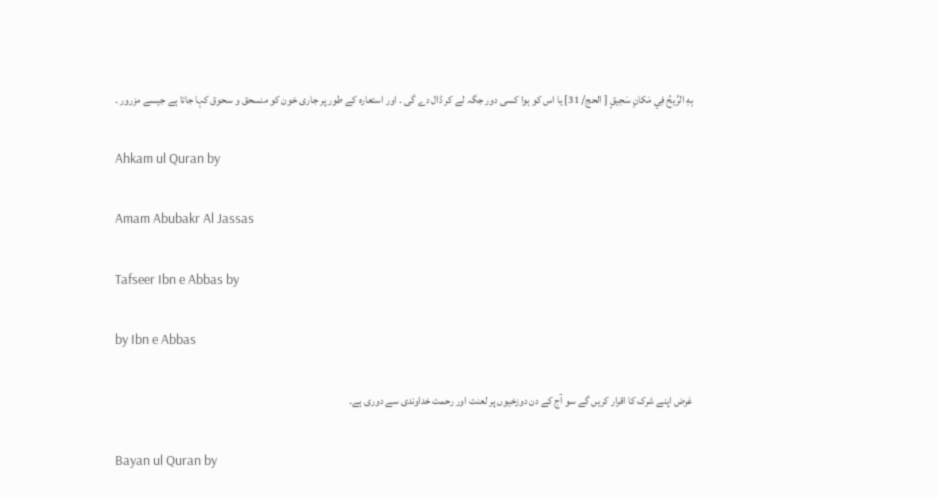بِهِ الرِّيحُ فِي مَكانٍ سَحِيقٍ [ الحج/ 31] یا اس کو ہوا کسی دور جگہ لے کر ڈال دے گی ۔ اور استعارہ کے طور پر جاری خون کو منسحق و سحوق کہا جاتا ہے جیسے مزرور ۔

Ahkam ul Quran by

Amam Abubakr Al Jassas

Tafseer Ibn e Abbas by

by Ibn e Abbas

غرض اپنے شرک کا اقرار کریں گے سو آج کے دن دوزخیوں پر لعنت اور رحمت خداوندی سے دوری ہے۔

Bayan ul Quran by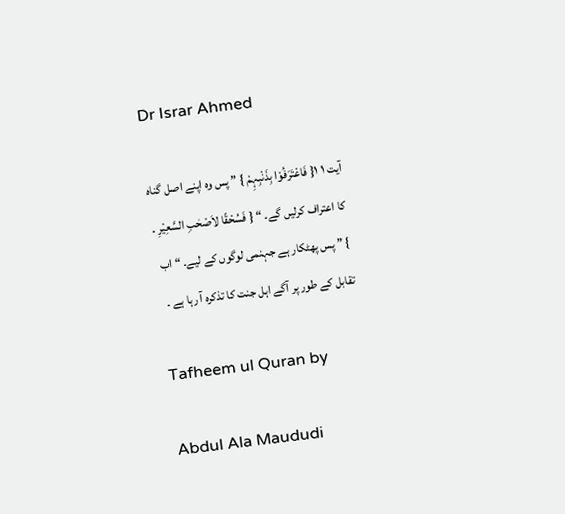Dr Israr Ahmed

آیت ١ ١{ فَاعْتَرَفُوْا بِذَنْبِہِمْ } ” پس وہ اپنے اصل گناہ کا اعتراف کرلیں گے۔ “ { فَسُحْقًا لاَصْحٰبِ السَّعِیْرِ ۔ } ” پس پھٹکار ہے جہنمی لوگوں کے لیے۔ “ اب تقابل کے طور پر آگے اہل جنت کا تذکرہ آ رہا ہے ۔

Tafheem ul Quran by

Abdul Ala Maududi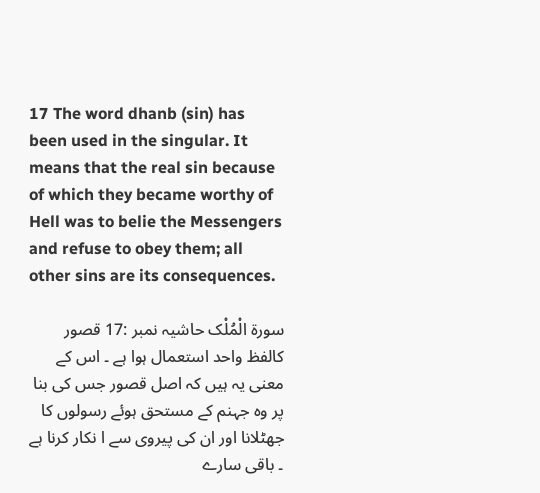17 The word dhanb (sin) has been used in the singular. It means that the real sin because of which they became worthy of Hell was to belie the Messengers and refuse to obey them; all other sins are its consequences.

سورة الْمُلْک حاشیہ نمبر :17 قصور کالفظ واحد استعمال ہوا ہے ۔ اس کے معنی یہ ہیں کہ اصل قصور جس کی بنا پر وہ جہنم کے مستحق ہوئے رسولوں کا جھٹلانا اور ان کی پیروی سے ا نکار کرنا ہے ۔ باقی سارے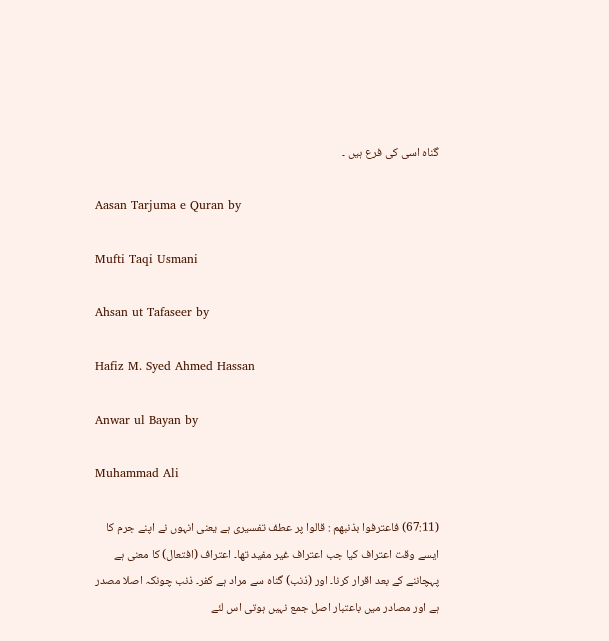گناہ اسی کی فرع ہیں ۔

Aasan Tarjuma e Quran by

Mufti Taqi Usmani

Ahsan ut Tafaseer by

Hafiz M. Syed Ahmed Hassan

Anwar ul Bayan by

Muhammad Ali

(67:11) فاعترفوا بذنبھم : قالوا پر عطف تفسیری ہے یعنی انہوں نے اپنے جرم کا ایسے وقت اعتراف کیا جب اعتراف غیر مفید تھا۔ اعتراف (افتعال) کا معنی ہے پہچاننے کے بعد اقرار کرنا۔ اور (ذنب) گناہ سے مراد ہے کفر۔ ذنب چونکہ اصلا مصدر ہے اور مصادر میں باعتبار اصل جمع نہیں ہوتی اس لئے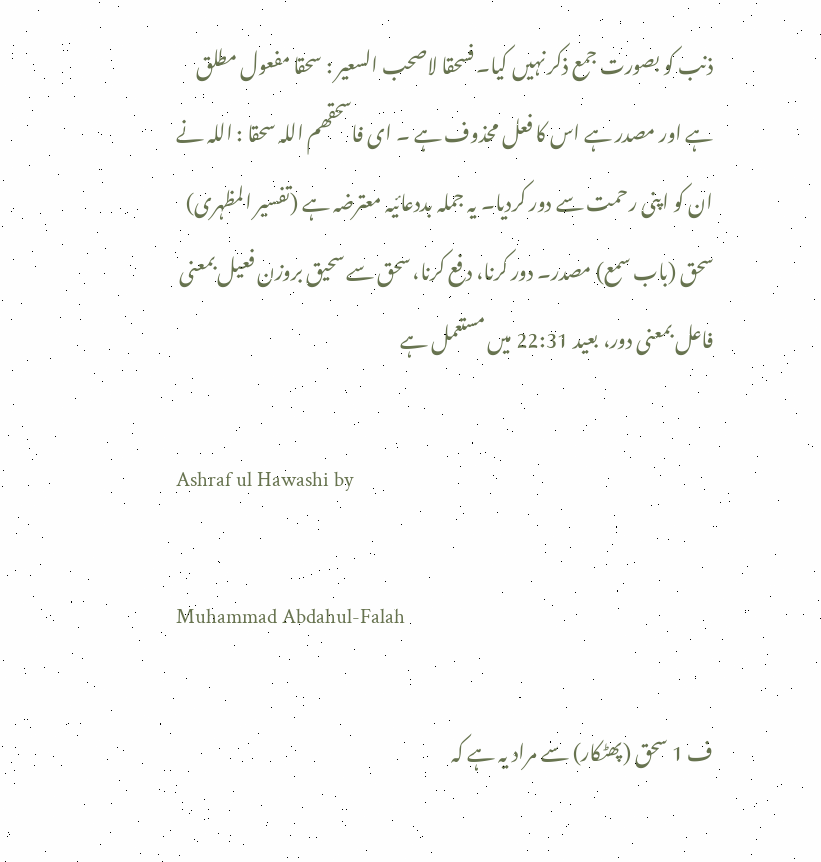ذنب کو بصورت جمع ذکر نہیں کیا۔ فسحقا لاصحب السعیر : سحقا مفعول مطلق ہے اور مصدر ہے اس کا فعل محذوف ہے ۔ ای فاسحقھم اللہ سحقا : اللہ نے ان کو اپنی رحمت سے دور کردیا۔ یہ جملہ بددعائیہ معترضہ ہے (تفسیر المظہری) سحق (باب سمع) مصدر۔ دور کرنا، دفع کرنا، سحق سے سحیق بروزن فعیل بمعنی فاعل بمعنی دور، بعید 22:31 میں مستعمل ہے

Ashraf ul Hawashi by

Muhammad Abdahul-Falah

ف 1 سحق (پھٹکار) سے مراد یہ ہے کہ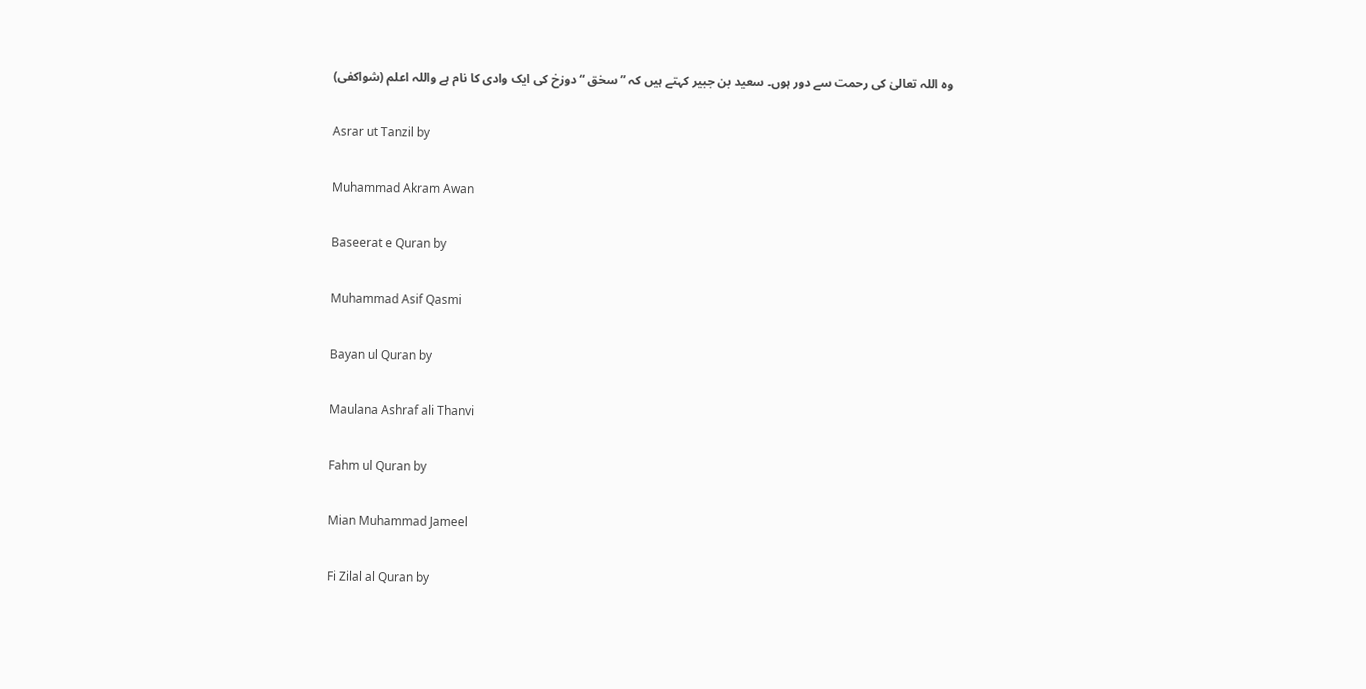وہ اللہ تعالیٰ کی رحمت سے دور ہوں۔ سعید بن جبیر کہتے ہیں کہ ” سخق “ دوزخ کی ایک وادی کا نام ہے واللہ اعلم (شواکفی)

Asrar ut Tanzil by

Muhammad Akram Awan

Baseerat e Quran by

Muhammad Asif Qasmi

Bayan ul Quran by

Maulana Ashraf ali Thanvi

Fahm ul Quran by

Mian Muhammad Jameel

Fi Zilal al Quran by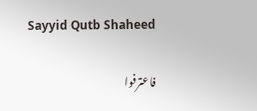Sayyid Qutb Shaheed

فاعترفوا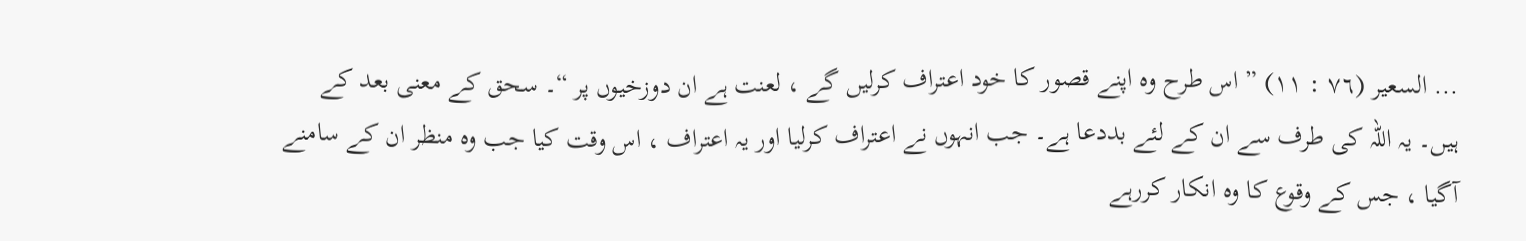... السعیر (٧٦ : ١١) ” اس طرح وہ اپنے قصور کا خود اعتراف کرلیں گے ، لعنت ہے ان دوزخیوں پر “۔ سحق کے معنی بعد کے ہیں۔ یہ اللہ کی طرف سے ان کے لئے بددعا ہے۔ جب انہوں نے اعتراف کرلیا اور یہ اعتراف ، اس وقت کیا جب وہ منظر ان کے سامنے آگیا ، جس کے وقوع کا وہ انکار کررہے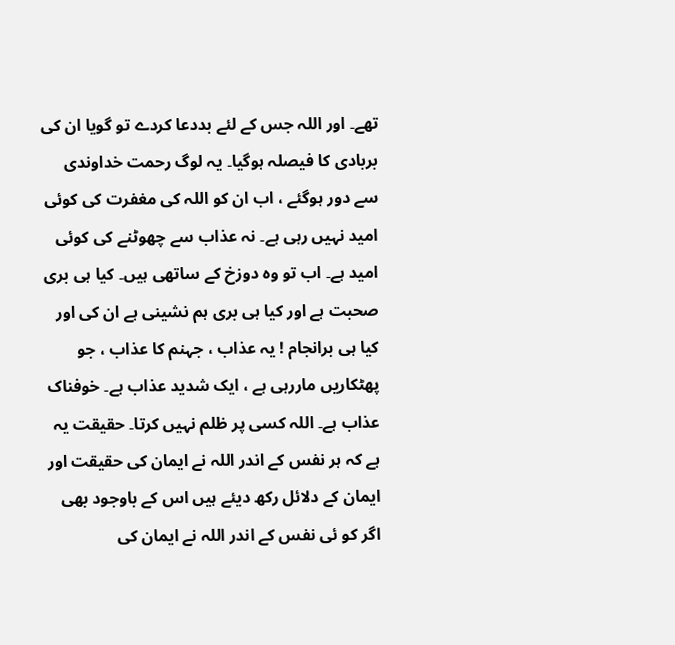تھے۔ اور اللہ جس کے لئے بددعا کردے تو گویا ان کی بربادی کا فیصلہ ہوگیا۔ یہ لوگ رحمت خداوندی سے دور ہوگئے ، اب ان کو اللہ کی مغفرت کی کوئی امید نہیں رہی ہے۔ نہ عذاب سے چھوٹنے کی کوئی امید ہے۔ اب تو وہ دوزخ کے ساتھی ہیں۔ کیا ہی بری صحبت ہے اور کیا ہی بری ہم نشینی ہے ان کی اور کیا ہی برانجام ! یہ عذاب ، جہنم کا عذاب ، جو پھٹکاریں ماررہی ہے ، ایک شدید عذاب ہے۔ خوفناک عذاب ہے۔ اللہ کسی پر ظلم نہیں کرتا۔ حقیقت یہ ہے کہ ہر نفس کے اندر اللہ نے ایمان کی حقیقت اور ایمان کے دلائل رکھ دیئے ہیں اس کے باوجود بھی اگر کو ئی نفس کے اندر اللہ نے ایمان کی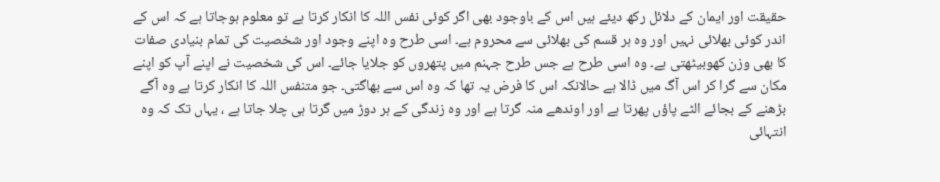حقیقت اور ایمان کے دلائل رکھ دیئے ہیں اس کے باوجود بھی اگر کوئی نفس اللہ کا انکار کرتا ہے تو معلوم ہوجاتا ہے کہ اس کے اندر کوئی بھلائی نہیں اور وہ ہر قسم کی بھلائی سے محروم ہے۔ اسی طرح وہ اپنے وجود اور شخصیت کی تمام بنیادی صفات کا بھی وزن کھوبیٹھتی ہے۔ وہ اسی طرح ہے جس طرح جہنم میں پتھروں کو جلایا جائے۔ اس کی شخصیت نے اپنے آپ کو اپنے مکان سے گرا کر اس آگ میں ڈالا ہے حالانکہ اس کا فرض یہ تھا کہ وہ اس سے بھاگتی۔ جو متنفس اللہ کا انکار کرتا ہے وہ آگے بڑھنے کے بجائے الٹے پاؤں پھرتا ہے اور اوندھے منہ گرتا ہے اور وہ زندگی کے ہر دوڑ میں گرتا ہی چلا جاتا ہے ، یہاں تک کہ وہ انتہائی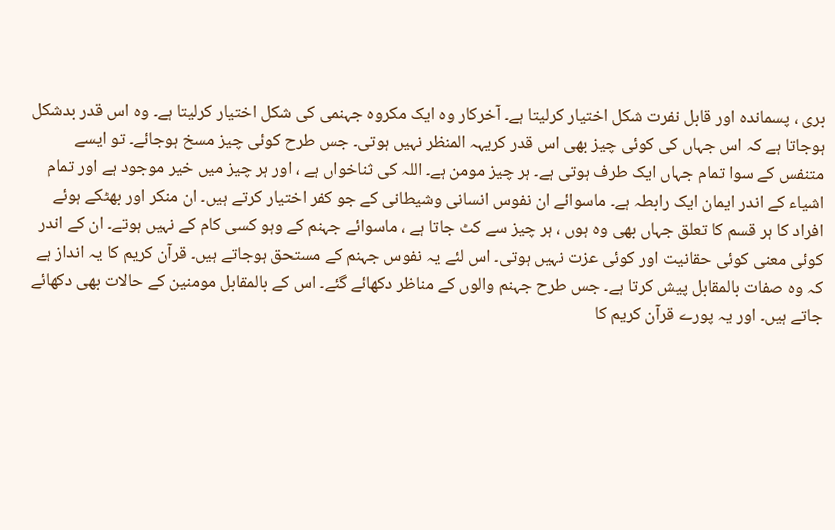بری ، پسماندہ اور قابل نفرت شکل اختیار کرلیتا ہے۔ آخرکار وہ ایک مکروہ جہنمی کی شکل اختیار کرلیتا ہے۔ وہ اس قدر بدشکل ہوجاتا ہے کہ اس جہاں کی کوئی چیز بھی اس قدر کریہہ المنظر نہیں ہوتی۔ جس طرح کوئی چیز مسخ ہوجائے۔ تو ایسے متنفس کے سوا تمام جہاں ایک طرف ہوتی ہے۔ ہر چیز مومن ہے۔ اللہ کی ثناخواں ہے ، اور ہر چیز میں خیر موجود ہے اور تمام اشیاء کے اندر ایمان ایک رابطہ ہے۔ ماسوائے ان نفوس انسانی وشیطانی کے جو کفر اختیار کرتے ہیں۔ ان منکر اور بھٹکے ہوئے افراد کا ہر قسم کا تعلق جہاں بھی وہ ہوں ، ہر چیز سے کٹ جاتا ہے ، ماسوائے جہنم کے وہو کسی کام کے نہیں ہوتے۔ ان کے اندر کوئی معنی کوئی حقانیت اور کوئی عزت نہیں ہوتی۔ اس لئے یہ نفوس جہنم کے مستحق ہوجاتے ہیں۔ قرآن کریم کا یہ انداز ہے کہ وہ صفات بالمقابل پیش کرتا ہے۔ جس طرح جہنم والوں کے مناظر دکھائے گئے۔ اس کے بالمقابل مومنین کے حالات بھی دکھائے جاتے ہیں۔ اور یہ پورے قرآن کریم کا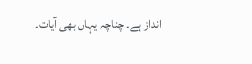انداز ہے۔ چناچہ یہاں بھی آیات۔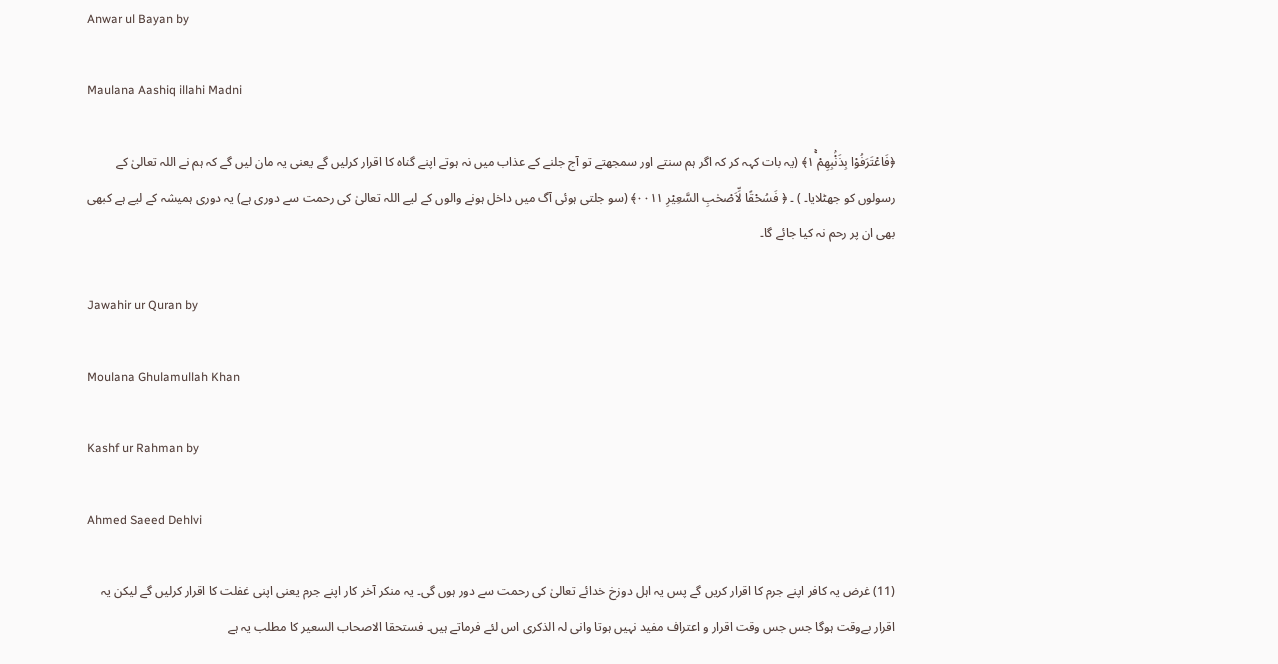Anwar ul Bayan by

Maulana Aashiq illahi Madni

﴿فَاعْتَرَفُوْا بِذَنْۢبِهِمْ ١ۚ﴾ (یہ بات کہہ کر کہ اگر ہم سنتے اور سمجھتے تو آج جلنے کے عذاب میں نہ ہوتے اپنے گناہ کا اقرار کرلیں گے یعنی یہ مان لیں گے کہ ہم نے اللہ تعالیٰ کے رسولوں کو جھٹلایا۔ ) ۔ ﴿ فَسُحْقًا لِّاَصْحٰبِ السَّعِيْرِ ٠٠١١﴾ (سو جلتی ہوئی آگ میں داخل ہونے والوں کے لیے اللہ تعالیٰ کی رحمت سے دوری ہے) یہ دوری ہمیشہ کے لیے ہے کبھی بھی ان پر رحم نہ کیا جائے گا۔

Jawahir ur Quran by

Moulana Ghulamullah Khan

Kashf ur Rahman by

Ahmed Saeed Dehlvi

(11) غرض یہ کافر اپنے جرم کا اقرار کریں گے پس یہ اہل دوزخ خدائے تعالیٰ کی رحمت سے دور ہوں گی۔ یہ منکر آخر کار اپنے جرم یعنی اپنی غفلت کا اقرار کرلیں گے لیکن یہ اقرار بےوقت ہوگا جس جس وقت اقرار و اعتراف مفید نہیں ہوتا وانی لہ الذکری اس لئے فرماتے ہیں۔ فستحقا الاصحاب السعیر کا مطلب یہ ہے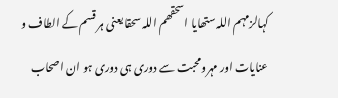کہالزمہم اللہ ستھایا اسحقھم اللہ سحقا یعنی ہر قسم کے الطاف و عنایات اور مہرومحبت سے دوری ہی دوری ہو ان اصحاب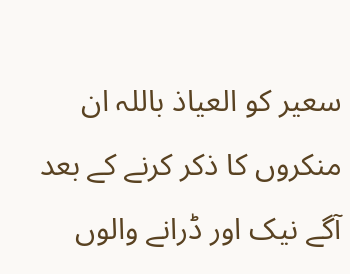سعیر کو العیاذ باللہ ان منکروں کا ذکر کرنے کے بعد آگے نیک اور ڈرانے والوں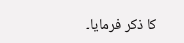کا ذکر فرمایا۔